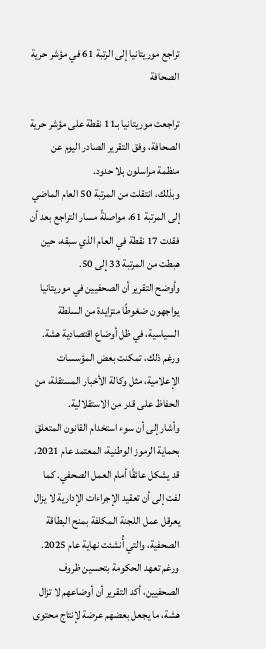تراجع موريتانيا إلى الرتبة 61 في مؤشر حرية الصحافة

تراجعت موريتانيا بـ11 نقطة على مؤشر حرية الصحافة، وفق التقرير الصادر اليوم عن منظمة مراسلون بلا حدود.
وبذلك، انتقلت من المرتبة 50 العام الماضي إلى المرتبة 61، مواصلةً مسار التراجع بعد أن فقدت 17 نقطة في العام الذي سبقه، حين هبطت من المرتبة 33 إلى 50.
وأوضح التقرير أن الصحفيين في موريتانيا يواجهون ضغوطًا متزايدة من السلطة السياسية، في ظل أوضاع اقتصادية هشة. ورغم ذلك، تمكنت بعض المؤسسات الإعلامية، مثل وكالة الأخبار المستقلة، من الحفاظ على قدر من الاستقلالية.
وأشار إلى أن سوء استخدام القانون المتعلق بحماية الرموز الوطنية، المعتمد عام 2021، قد يشكل عائقًا أمام العمل الصحفي. كما لفت إلى أن تعقيد الإجراءات الإدارية لا يزال يعرقل عمل اللجنة المكلفة بمنح البطاقة الصحفية، والتي أُنشئت نهاية عام 2025.
ورغم تعهد الحكومة بتحسين ظروف الصحفيين، أكد التقرير أن أوضاعهم لا تزال هشة، ما يجعل بعضهم عرضة لإنتاج محتوى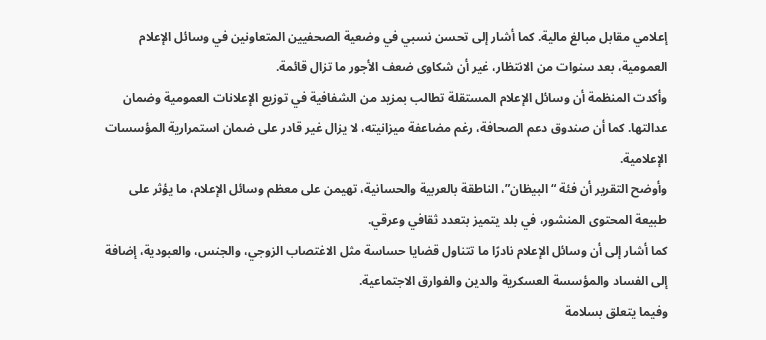إعلامي مقابل مبالغ مالية. كما أشار إلى تحسن نسبي في وضعية الصحفيين المتعاونين في وسائل الإعلام العمومية، بعد سنوات من الانتظار، غير أن شكاوى ضعف الأجور ما تزال قائمة.
وأكدت المنظمة أن وسائل الإعلام المستقلة تطالب بمزيد من الشفافية في توزيع الإعلانات العمومية وضمان عدالتها. كما أن صندوق دعم الصحافة، رغم مضاعفة ميزانيته، لا يزال غير قادر على ضمان استمرارية المؤسسات الإعلامية.
وأوضح التقرير أن فئة “البيظان”، الناطقة بالعربية والحسانية، تهيمن على معظم وسائل الإعلام، ما يؤثر على طبيعة المحتوى المنشور، في بلد يتميز بتعدد ثقافي وعرقي.
كما أشار إلى أن وسائل الإعلام نادرًا ما تتناول قضايا حساسة مثل الاغتصاب الزوجي، والجنس، والعبودية، إضافة إلى الفساد والمؤسسة العسكرية والدين والفوارق الاجتماعية.
وفيما يتعلق بسلامة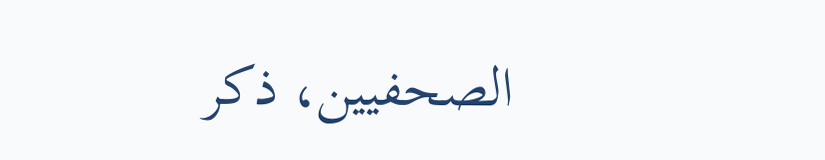الصحفيين، ذكر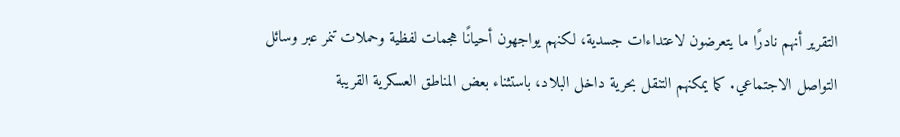التقرير أنهم نادرًا ما يتعرضون لاعتداءات جسدية، لكنهم يواجهون أحيانًا هجمات لفظية وحملات تنمر عبر وسائل التواصل الاجتماعي. كما يمكنهم التنقل بحرية داخل البلاد، باستثناء بعض المناطق العسكرية القريبة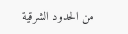من الحدود الشرقية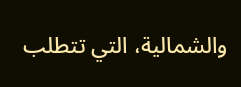والشمالية، التي تتطلب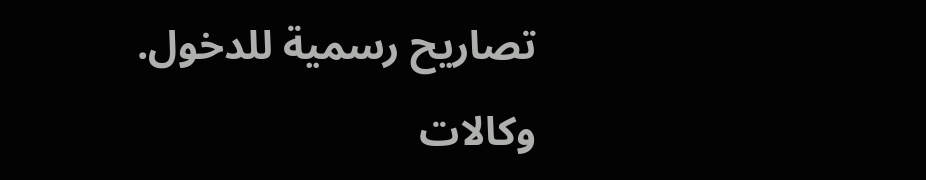تصاريح رسمية للدخول.
وكالات